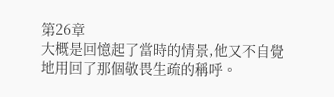第26章
大概是回憶起了當時的情景,他又不自覺地用回了那個敬畏生疏的稱呼。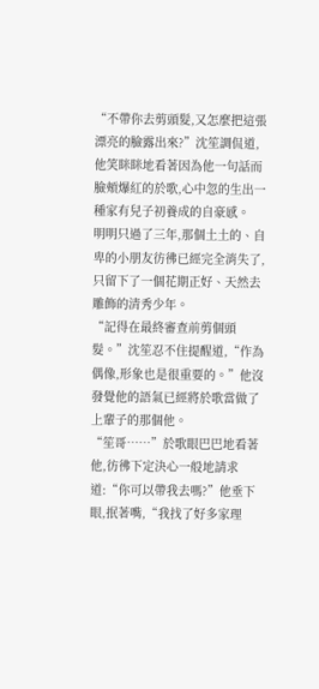“不帶你去剪頭髮,又怎麼把這張漂亮的臉露出來?”沈笙調侃道,他笑眯眯地看著因為他一句話而臉頰爆紅的於歌,心中忽的生出一種家有兒子初養成的自豪感。
明明只過了三年,那個土土的、自卑的小朋友彷彿已經完全消失了,只留下了一個花期正好、天然去雕飾的清秀少年。
“記得在最終審查前剪個頭髮。”沈笙忍不住提醒道,“作為偶像,形象也是很重要的。”他沒發覺他的語氣已經將於歌當做了上輩子的那個他。
“笙哥……”於歌眼巴巴地看著他,彷彿下定決心一般地請求道:“你可以帶我去嗎?”他垂下眼,抿著嘴,“我找了好多家理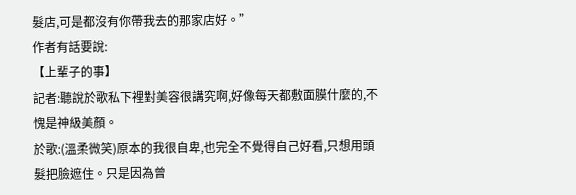髮店,可是都沒有你帶我去的那家店好。”
作者有話要說:
【上輩子的事】
記者:聽說於歌私下裡對美容很講究啊,好像每天都敷面膜什麼的,不愧是神級美顏。
於歌:(溫柔微笑)原本的我很自卑,也完全不覺得自己好看,只想用頭髮把臉遮住。只是因為曾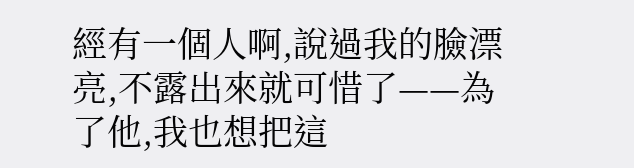經有一個人啊,說過我的臉漂亮,不露出來就可惜了——為了他,我也想把這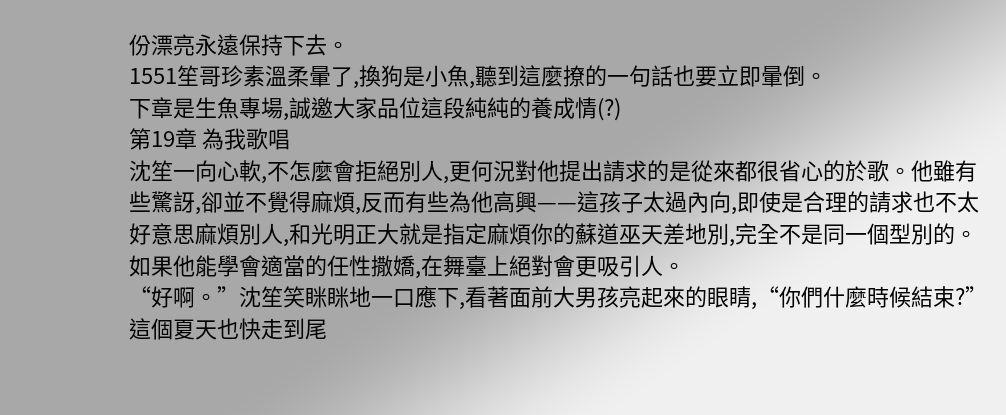份漂亮永遠保持下去。
1551笙哥珍素溫柔暈了,換狗是小魚,聽到這麼撩的一句話也要立即暈倒。
下章是生魚專場,誠邀大家品位這段純純的養成情(?)
第19章 為我歌唱
沈笙一向心軟,不怎麼會拒絕別人,更何況對他提出請求的是從來都很省心的於歌。他雖有些驚訝,卻並不覺得麻煩,反而有些為他高興——這孩子太過內向,即使是合理的請求也不太好意思麻煩別人,和光明正大就是指定麻煩你的蘇道巫天差地別,完全不是同一個型別的。
如果他能學會適當的任性撒嬌,在舞臺上絕對會更吸引人。
“好啊。”沈笙笑眯眯地一口應下,看著面前大男孩亮起來的眼睛,“你們什麼時候結束?”
這個夏天也快走到尾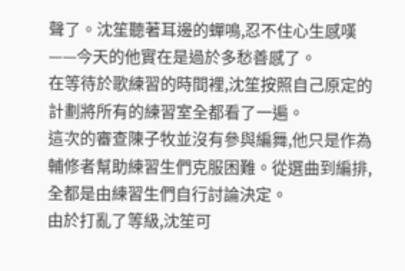聲了。沈笙聽著耳邊的蟬鳴,忍不住心生感嘆——今天的他實在是過於多愁善感了。
在等待於歌練習的時間裡,沈笙按照自己原定的計劃將所有的練習室全都看了一遍。
這次的審查陳子牧並沒有參與編舞,他只是作為輔修者幫助練習生們克服困難。從選曲到編排,全都是由練習生們自行討論決定。
由於打亂了等級,沈笙可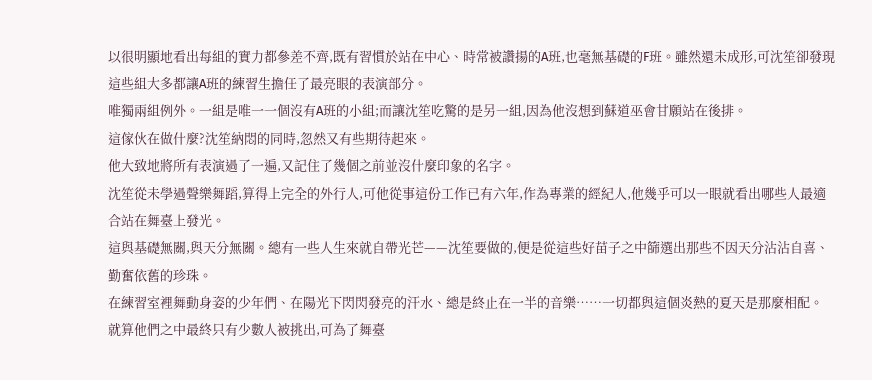以很明顯地看出每組的實力都參差不齊,既有習慣於站在中心、時常被讚揚的A班,也毫無基礎的F班。雖然還未成形,可沈笙卻發現這些組大多都讓A班的練習生擔任了最亮眼的表演部分。
唯獨兩組例外。一組是唯一一個沒有A班的小組;而讓沈笙吃驚的是另一組,因為他沒想到蘇道巫會甘願站在後排。
這傢伙在做什麼?沈笙納悶的同時,忽然又有些期待起來。
他大致地將所有表演過了一遍,又記住了幾個之前並沒什麼印象的名字。
沈笙從未學過聲樂舞蹈,算得上完全的外行人,可他從事這份工作已有六年,作為專業的經紀人,他幾乎可以一眼就看出哪些人最適合站在舞臺上發光。
這與基礎無關,與天分無關。總有一些人生來就自帶光芒——沈笙要做的,便是從這些好苗子之中篩選出那些不因天分沾沾自喜、勤奮依舊的珍珠。
在練習室裡舞動身姿的少年們、在陽光下閃閃發亮的汗水、總是終止在一半的音樂……一切都與這個炎熱的夏天是那麼相配。
就算他們之中最終只有少數人被挑出,可為了舞臺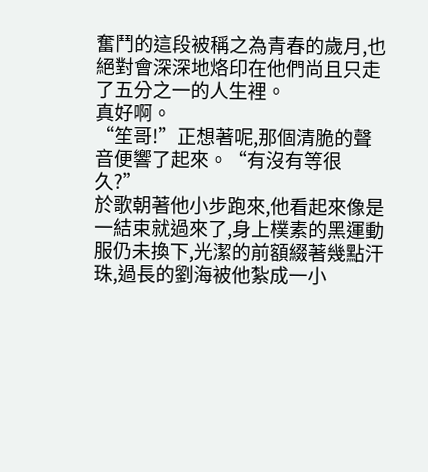奮鬥的這段被稱之為青春的歲月,也絕對會深深地烙印在他們尚且只走了五分之一的人生裡。
真好啊。
“笙哥!”正想著呢,那個清脆的聲音便響了起來。“有沒有等很久?”
於歌朝著他小步跑來,他看起來像是一結束就過來了,身上樸素的黑運動服仍未換下,光潔的前額綴著幾點汗珠,過長的劉海被他紮成一小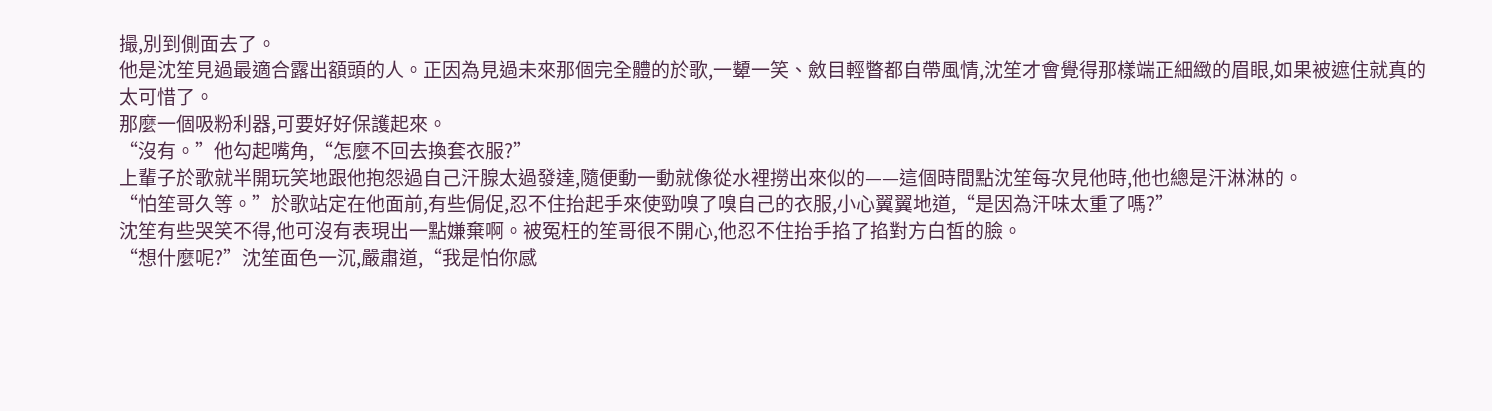撮,別到側面去了。
他是沈笙見過最適合露出額頭的人。正因為見過未來那個完全體的於歌,一顰一笑、斂目輕瞥都自帶風情,沈笙才會覺得那樣端正細緻的眉眼,如果被遮住就真的太可惜了。
那麼一個吸粉利器,可要好好保護起來。
“沒有。”他勾起嘴角,“怎麼不回去換套衣服?”
上輩子於歌就半開玩笑地跟他抱怨過自己汗腺太過發達,隨便動一動就像從水裡撈出來似的——這個時間點沈笙每次見他時,他也總是汗淋淋的。
“怕笙哥久等。”於歌站定在他面前,有些侷促,忍不住抬起手來使勁嗅了嗅自己的衣服,小心翼翼地道,“是因為汗味太重了嗎?”
沈笙有些哭笑不得,他可沒有表現出一點嫌棄啊。被冤枉的笙哥很不開心,他忍不住抬手掐了掐對方白皙的臉。
“想什麼呢?”沈笙面色一沉,嚴肅道,“我是怕你感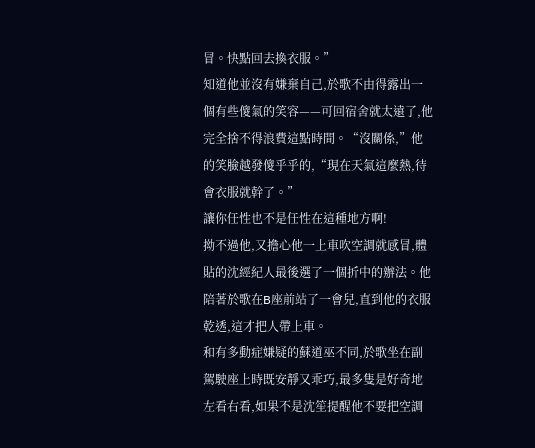冒。快點回去換衣服。”
知道他並沒有嫌棄自己,於歌不由得露出一個有些傻氣的笑容——可回宿舍就太遠了,他完全捨不得浪費這點時間。“沒關係,”他的笑臉越發傻乎乎的,“現在天氣這麼熱,待會衣服就幹了。”
讓你任性也不是任性在這種地方啊!
拗不過他,又擔心他一上車吹空調就感冒,體貼的沈經紀人最後選了一個折中的辦法。他陪著於歌在B座前站了一會兒,直到他的衣服乾透,這才把人帶上車。
和有多動症嫌疑的蘇道巫不同,於歌坐在副駕駛座上時既安靜又乖巧,最多隻是好奇地左看右看,如果不是沈笙提醒他不要把空調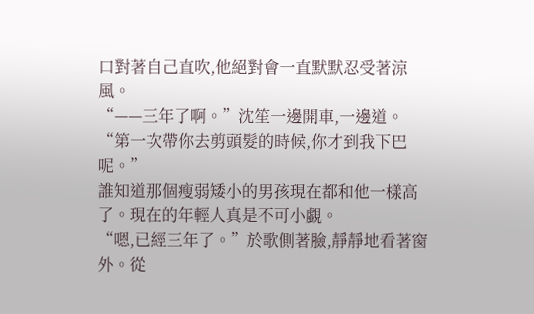口對著自己直吹,他絕對會一直默默忍受著涼風。
“——三年了啊。”沈笙一邊開車,一邊道。“第一次帶你去剪頭髮的時候,你才到我下巴呢。”
誰知道那個瘦弱矮小的男孩現在都和他一樣高了。現在的年輕人真是不可小覷。
“嗯,已經三年了。”於歌側著臉,靜靜地看著窗外。從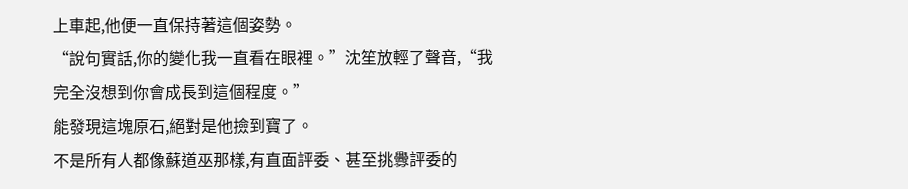上車起,他便一直保持著這個姿勢。
“說句實話,你的變化我一直看在眼裡。”沈笙放輕了聲音,“我完全沒想到你會成長到這個程度。”
能發現這塊原石,絕對是他撿到寶了。
不是所有人都像蘇道巫那樣,有直面評委、甚至挑釁評委的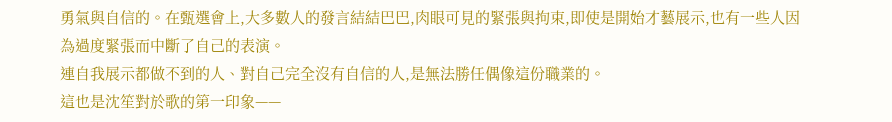勇氣與自信的。在甄選會上,大多數人的發言結結巴巴,肉眼可見的緊張與拘束,即使是開始才藝展示,也有一些人因為過度緊張而中斷了自己的表演。
連自我展示都做不到的人、對自己完全沒有自信的人,是無法勝任偶像這份職業的。
這也是沈笙對於歌的第一印象——